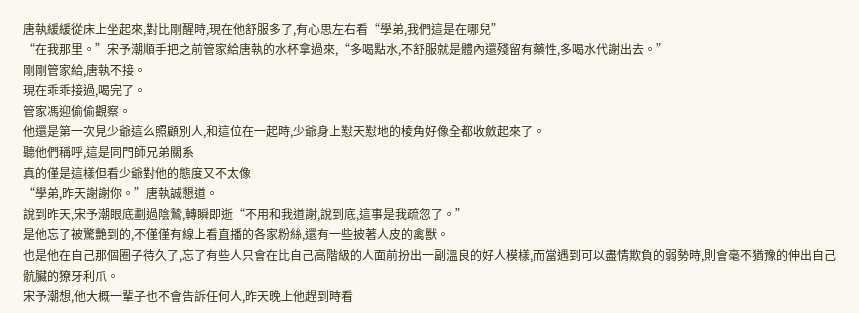唐執緩緩從床上坐起來,對比剛醒時,現在他舒服多了,有心思左右看“學弟,我們這是在哪兒”
“在我那里。”宋予潮順手把之前管家給唐執的水杯拿過來,“多喝點水,不舒服就是體內還殘留有藥性,多喝水代謝出去。”
剛剛管家給,唐執不接。
現在乖乖接過,喝完了。
管家馮迎偷偷觀察。
他還是第一次見少爺這么照顧別人,和這位在一起時,少爺身上懟天懟地的棱角好像全都收斂起來了。
聽他們稱呼,這是同門師兄弟關系
真的僅是這樣但看少爺對他的態度又不太像
“學弟,昨天謝謝你。”唐執誠懇道。
說到昨天,宋予潮眼底劃過陰鷙,轉瞬即逝“不用和我道謝,說到底,這事是我疏忽了。”
是他忘了被驚艷到的,不僅僅有線上看直播的各家粉絲,還有一些披著人皮的禽獸。
也是他在自己那個圈子待久了,忘了有些人只會在比自己高階級的人面前扮出一副溫良的好人模樣,而當遇到可以盡情欺負的弱勢時,則會毫不猶豫的伸出自己骯臟的獠牙利爪。
宋予潮想,他大概一輩子也不會告訴任何人,昨天晚上他趕到時看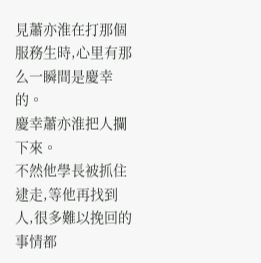見蕭亦淮在打那個服務生時,心里有那么一瞬間是慶幸的。
慶幸蕭亦淮把人攔下來。
不然他學長被抓住逮走,等他再找到人,很多難以挽回的事情都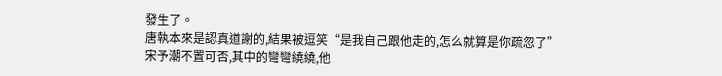發生了。
唐執本來是認真道謝的,結果被逗笑“是我自己跟他走的,怎么就算是你疏忽了”
宋予潮不置可否,其中的彎彎繞繞,他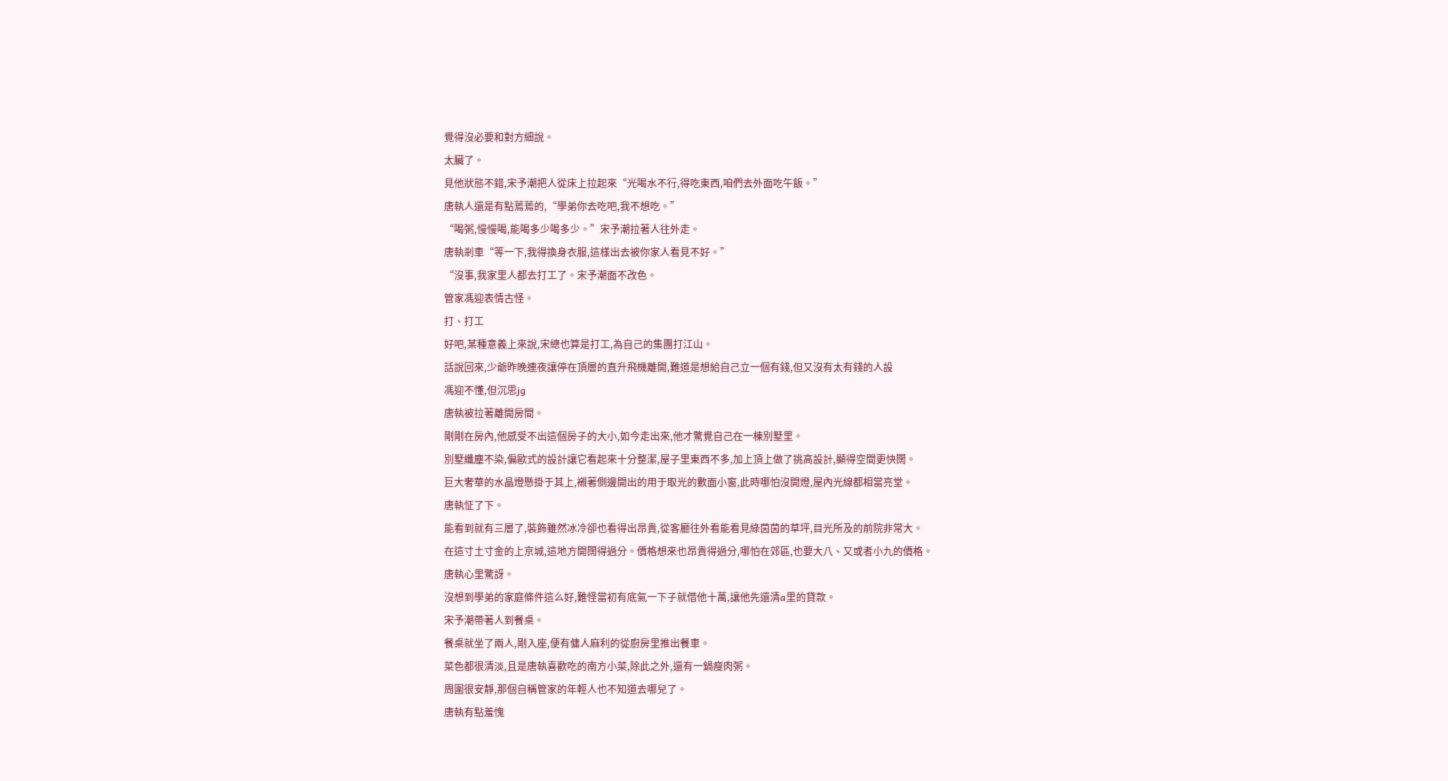覺得沒必要和對方細說。
太臟了。
見他狀態不錯,宋予潮把人從床上拉起來“光喝水不行,得吃東西,咱們去外面吃午飯。”
唐執人還是有點蔫蔫的,“學弟你去吃吧,我不想吃。”
“喝粥,慢慢喝,能喝多少喝多少。”宋予潮拉著人往外走。
唐執剎車“等一下,我得換身衣服,這樣出去被你家人看見不好。”
“沒事,我家里人都去打工了。宋予潮面不改色。
管家馮迎表情古怪。
打、打工
好吧,某種意義上來說,宋總也算是打工,為自己的集團打江山。
話說回來,少爺昨晚連夜讓停在頂層的直升飛機離開,難道是想給自己立一個有錢,但又沒有太有錢的人設
馮迎不懂,但沉思jg
唐執被拉著離開房間。
剛剛在房內,他感受不出這個房子的大小,如今走出來,他才驚覺自己在一棟別墅里。
別墅纖塵不染,偏歐式的設計讓它看起來十分整潔,屋子里東西不多,加上頂上做了挑高設計,顯得空間更快闊。
巨大奢華的水晶燈懸掛于其上,襯著側邊開出的用于取光的數面小窗,此時哪怕沒開燈,屋內光線都相當亮堂。
唐執怔了下。
能看到就有三層了,裝飾雖然冰冷卻也看得出昂貴,從客廳往外看能看見綠茵茵的草坪,目光所及的前院非常大。
在這寸土寸金的上京城,這地方開闊得過分。價格想來也昂貴得過分,哪怕在郊區,也要大八、又或者小九的價格。
唐執心里驚訝。
沒想到學弟的家庭條件這么好,難怪當初有底氣一下子就借他十萬,讓他先還清a里的貸款。
宋予潮帶著人到餐桌。
餐桌就坐了兩人,剛入座,便有傭人麻利的從廚房里推出餐車。
菜色都很清淡,且是唐執喜歡吃的南方小菜,除此之外,還有一鍋瘦肉粥。
周圍很安靜,那個自稱管家的年輕人也不知道去哪兒了。
唐執有點羞愧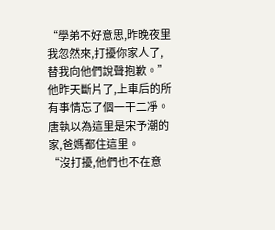“學弟不好意思,昨晚夜里我忽然來,打擾你家人了,替我向他們說聲抱歉。”
他昨天斷片了,上車后的所有事情忘了個一干二凈。唐執以為這里是宋予潮的家,爸媽都住這里。
“沒打擾,他們也不在意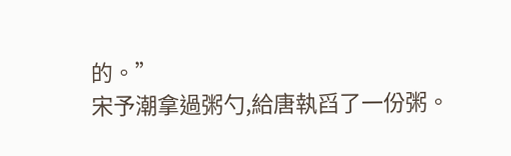的。”
宋予潮拿過粥勺,給唐執舀了一份粥。